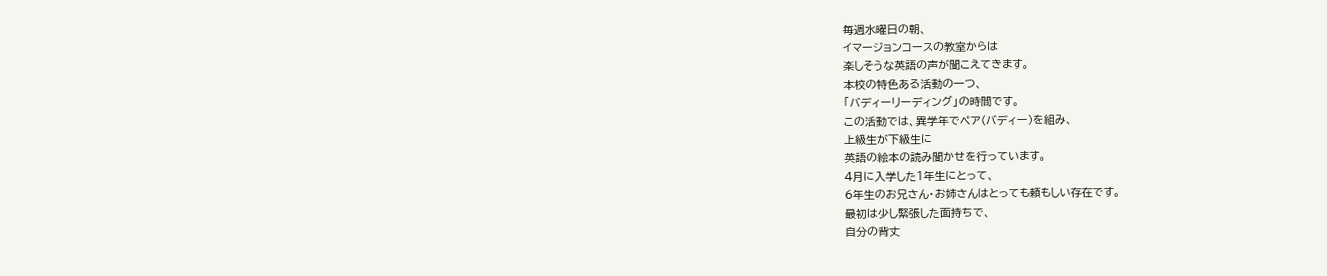毎週水曜日の朝、
イマージョンコースの教室からは
楽しそうな英語の声が聞こえてきます。
本校の特色ある活動の一つ、
「バディーリーディング」の時間です。
この活動では、異学年でペア(バディー)を組み、
上級生が下級生に
英語の絵本の読み聞かせを行っています。
4月に入学した1年生にとって、
6年生のお兄さん・お姉さんはとっても頼もしい存在です。
最初は少し緊張した面持ちで、
自分の背丈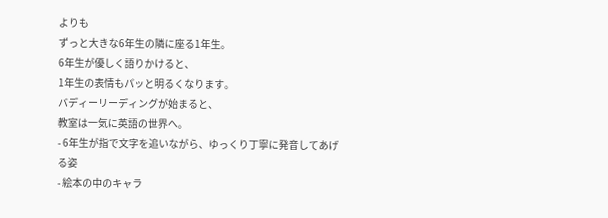よりも
ずっと大きな6年生の隣に座る1年生。
6年生が優しく語りかけると、
1年生の表情もパッと明るくなります。
バディーリーディングが始まると、
教室は一気に英語の世界へ。
- 6年生が指で文字を追いながら、ゆっくり丁寧に発音してあげる姿
- 絵本の中のキャラ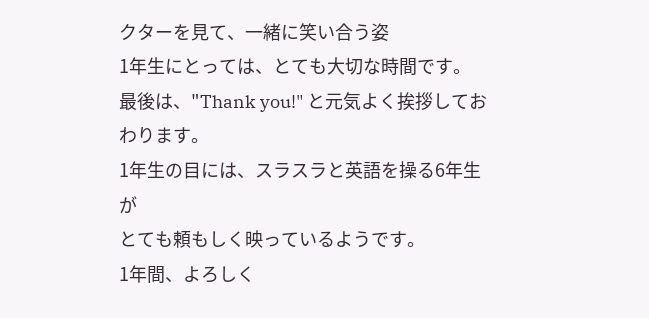クターを見て、一緒に笑い合う姿
1年生にとっては、とても大切な時間です。
最後は、"Thank you!" と元気よく挨拶しておわります。
1年生の目には、スラスラと英語を操る6年生が
とても頼もしく映っているようです。
1年間、よろしく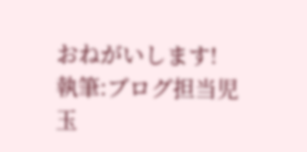おねがいします!
執筆:ブログ担当児玉